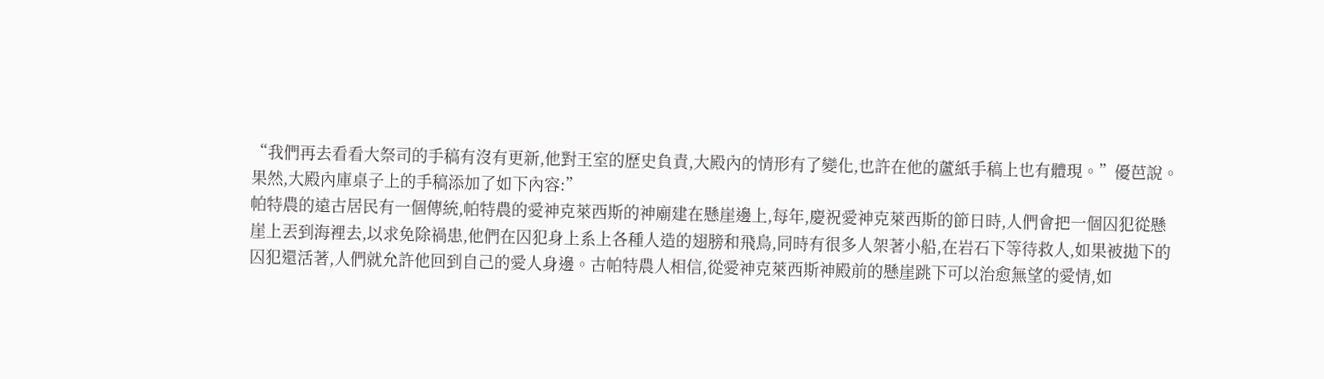“我們再去看看大祭司的手稿有沒有更新,他對王室的歷史負責,大殿內的情形有了變化,也許在他的蘆紙手稿上也有體現。”優芭說。
果然,大殿內庫桌子上的手稿添加了如下內容:”
帕特農的遠古居民有一個傳統,帕特農的愛神克萊西斯的神廟建在懸崖邊上,每年,慶祝愛神克萊西斯的節日時,人們會把一個囚犯從懸崖上丟到海裡去,以求免除禍患,他們在囚犯身上系上各種人造的翅膀和飛鳥,同時有很多人架著小船,在岩石下等待救人,如果被拋下的囚犯還活著,人們就允許他回到自己的愛人身邊。古帕特農人相信,從愛神克萊西斯神殿前的懸崖跳下可以治愈無望的愛情,如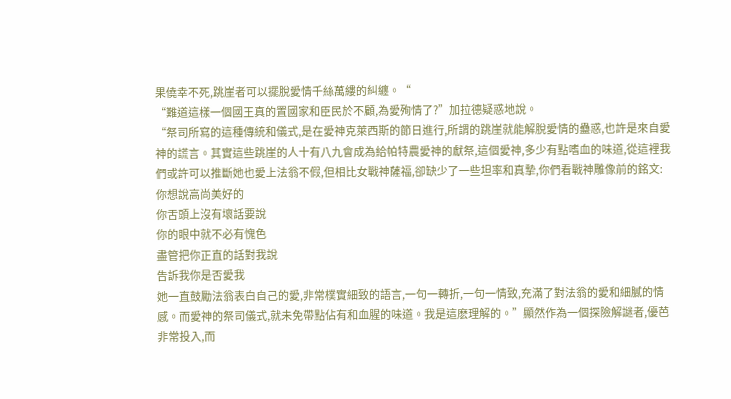果僥幸不死,跳崖者可以擺脫愛情千絲萬縷的糾纏。“
“難道這樣一個國王真的置國家和臣民於不顧,為愛殉情了?”加拉德疑惑地說。
“祭司所寫的這種傳統和儀式,是在愛神克萊西斯的節日進行,所謂的跳崖就能解脫愛情的蠱惑,也許是來自愛神的謊言。其實這些跳崖的人十有八九會成為給帕特農愛神的獻祭,這個愛神,多少有點嗜血的味道,從這裡我們或許可以推斷她也愛上法翁不假,但相比女戰神薩福,卻缺少了一些坦率和真摯,你們看戰神雕像前的銘文:
你想說高尚美好的
你舌頭上沒有壞話要說
你的眼中就不必有愧色
盡管把你正直的話對我說
告訴我你是否愛我
她一直鼓勵法翁表白自己的愛,非常樸實細致的語言,一句一轉折,一句一情致,充滿了對法翁的愛和細膩的情感。而愛神的祭司儀式,就未免帶點佔有和血腥的味道。我是這麽理解的。”顯然作為一個探險解謎者,優芭非常投入,而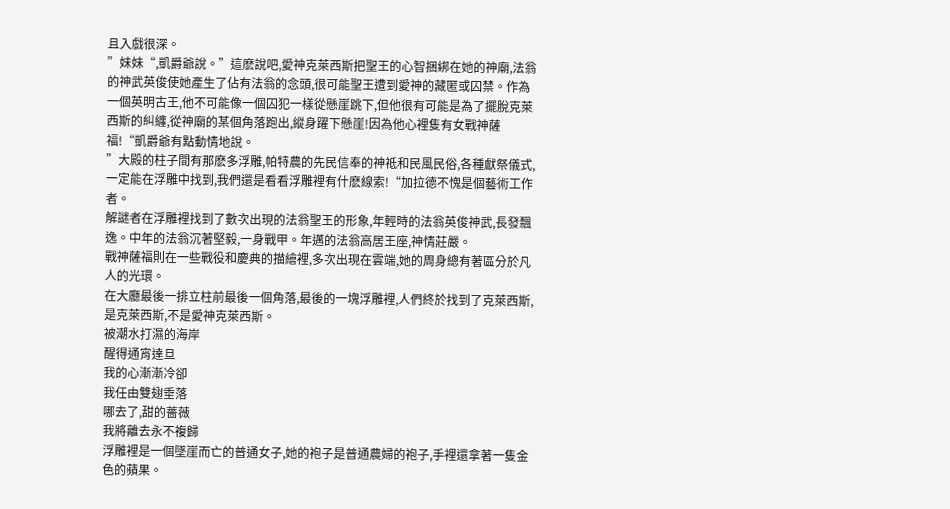且入戲很深。
”妹妹“,凱爵爺說。”這麽說吧,愛神克萊西斯把聖王的心智捆綁在她的神廟,法翁的神武英俊使她產生了佔有法翁的念頭,很可能聖王遭到愛神的藏匿或囚禁。作為一個英明古王,他不可能像一個囚犯一樣從懸崖跳下,但他很有可能是為了擺脫克萊西斯的糾纏,從神廟的某個角落跑出,縱身躍下懸崖!因為他心裡隻有女戰神薩福!“凱爵爺有點動情地說。
”大殿的柱子間有那麽多浮雕,帕特農的先民信奉的神祗和民風民俗,各種獻祭儀式,一定能在浮雕中找到,我們還是看看浮雕裡有什麽線索!“加拉德不愧是個藝術工作者。
解謎者在浮雕裡找到了數次出現的法翁聖王的形象,年輕時的法翁英俊神武,長發飄逸。中年的法翁沉著堅毅,一身戰甲。年邁的法翁高居王座,神情莊嚴。
戰神薩福則在一些戰役和慶典的描繪裡,多次出現在雲端,她的周身總有著區分於凡人的光環。
在大廳最後一排立柱前最後一個角落,最後的一塊浮雕裡,人們終於找到了克萊西斯,是克萊西斯,不是愛神克萊西斯。
被潮水打濕的海岸
醒得通宵達旦
我的心漸漸冷卻
我任由雙翅垂落
哪去了,甜的薔薇
我將離去永不複歸
浮雕裡是一個墜崖而亡的普通女子,她的袍子是普通農婦的袍子,手裡還拿著一隻金色的蘋果。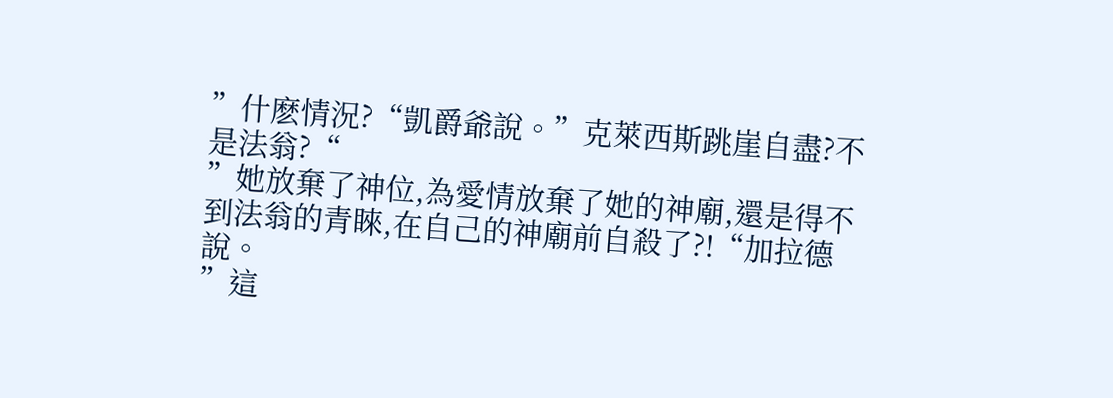”什麽情況?“凱爵爺說。”克萊西斯跳崖自盡?不是法翁?“
”她放棄了神位,為愛情放棄了她的神廟,還是得不到法翁的青睞,在自己的神廟前自殺了?!“加拉德說。
”這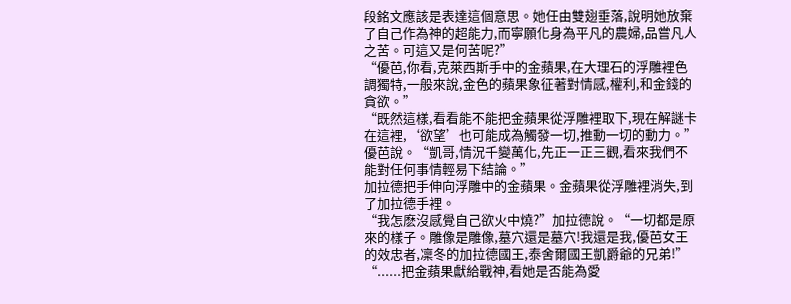段銘文應該是表達這個意思。她任由雙翅垂落,說明她放棄了自己作為神的超能力,而寧願化身為平凡的農婦,品嘗凡人之苦。可這又是何苦呢?”
“優芭,你看,克萊西斯手中的金蘋果,在大理石的浮雕裡色調獨特,一般來說,金色的蘋果象征著對情感,權利,和金錢的貪欲。”
“既然這樣,看看能不能把金蘋果從浮雕裡取下,現在解謎卡在這裡,‘欲望’也可能成為觸發一切,推動一切的動力。”優芭說。“凱哥,情況千變萬化,先正一正三觀,看來我們不能對任何事情輕易下結論。”
加拉德把手伸向浮雕中的金蘋果。金蘋果從浮雕裡消失,到了加拉德手裡。
“我怎麽沒感覺自己欲火中燒?”加拉德說。“一切都是原來的樣子。雕像是雕像,墓穴還是墓穴!我還是我,優芭女王的效忠者,凜冬的加拉德國王,泰舍爾國王凱爵爺的兄弟!”
“......把金蘋果獻給戰神,看她是否能為愛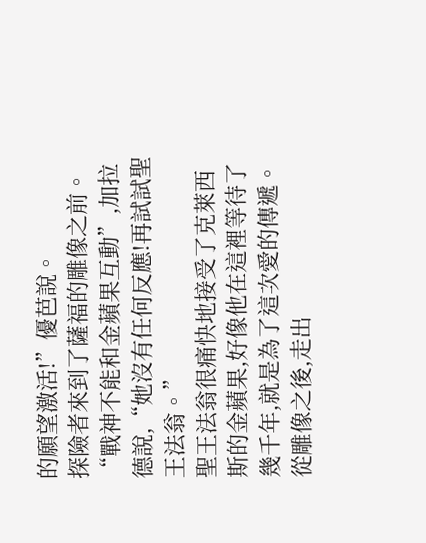的願望激活!”優芭說。
探險者來到了薩福的雕像之前。
“戰神不能和金蘋果互動”,加拉德說,“她沒有任何反應!再試試聖王法翁。”
聖王法翁很痛快地接受了克萊西斯的金蘋果,好像他在這裡等待了幾千年,就是為了這次愛的傳遞。從雕像之後,走出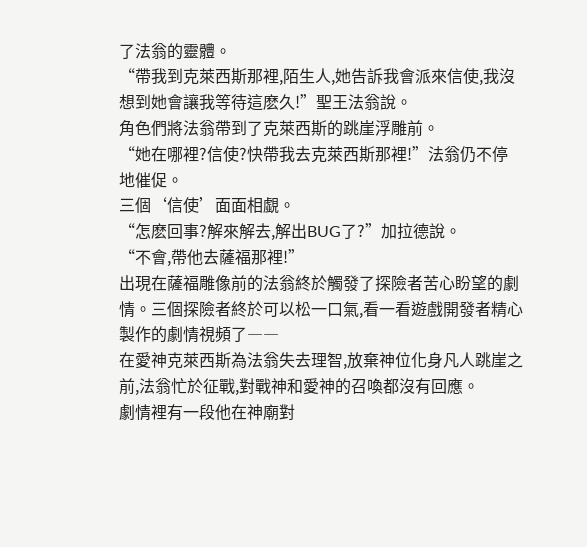了法翁的靈體。
“帶我到克萊西斯那裡,陌生人,她告訴我會派來信使,我沒想到她會讓我等待這麽久!”聖王法翁說。
角色們將法翁帶到了克萊西斯的跳崖浮雕前。
“她在哪裡?信使?快帶我去克萊西斯那裡!”法翁仍不停地催促。
三個‘信使’面面相覷。
“怎麽回事?解來解去,解出BUG了?”加拉德說。
“不會,帶他去薩福那裡!”
出現在薩福雕像前的法翁終於觸發了探險者苦心盼望的劇情。三個探險者終於可以松一口氣,看一看遊戲開發者精心製作的劇情視頻了――
在愛神克萊西斯為法翁失去理智,放棄神位化身凡人跳崖之前,法翁忙於征戰,對戰神和愛神的召喚都沒有回應。
劇情裡有一段他在神廟對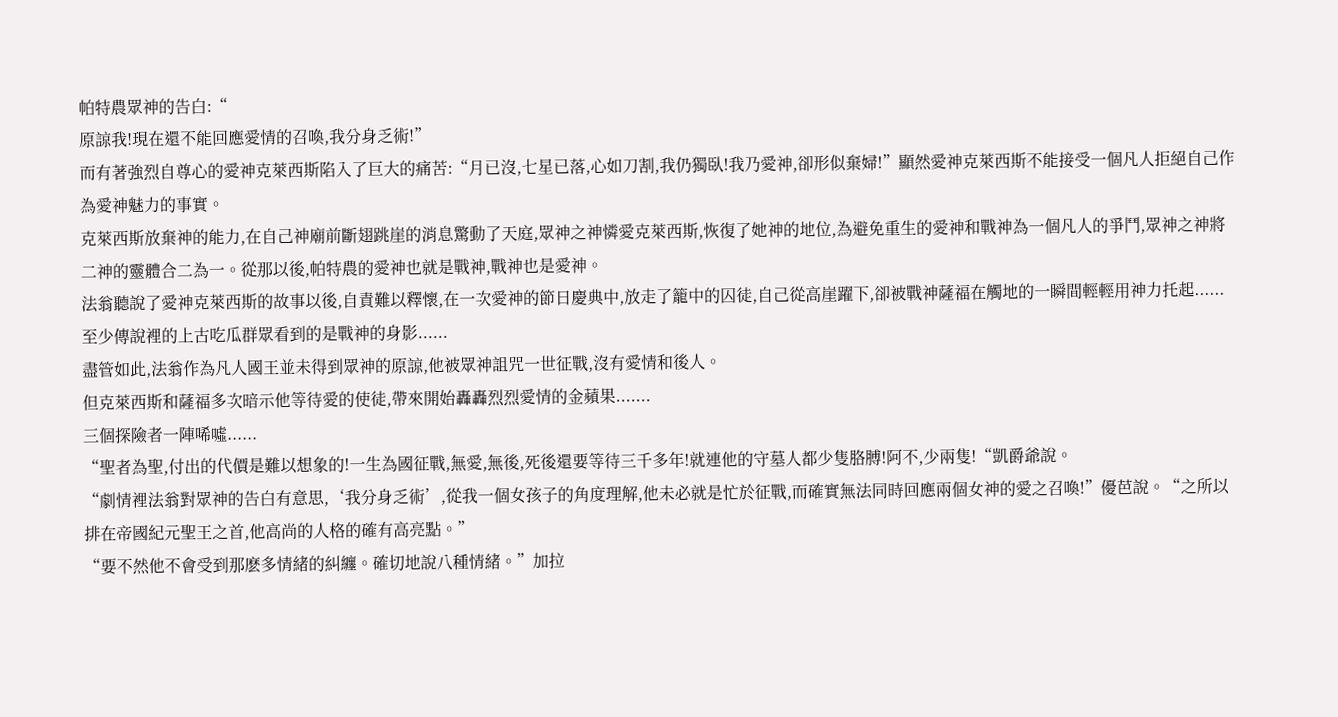帕特農眾神的告白:“
原諒我!現在還不能回應愛情的召喚,我分身乏術!”
而有著強烈自尊心的愛神克萊西斯陷入了巨大的痛苦:“月已沒,七星已落,心如刀割,我仍獨臥!我乃愛神,卻形似棄婦!”顯然愛神克萊西斯不能接受一個凡人拒絕自己作為愛神魅力的事實。
克萊西斯放棄神的能力,在自己神廟前斷翅跳崖的消息驚動了天庭,眾神之神憐愛克萊西斯,恢復了她神的地位,為避免重生的愛神和戰神為一個凡人的爭鬥,眾神之神將二神的靈體合二為一。從那以後,帕特農的愛神也就是戰神,戰神也是愛神。
法翁聽說了愛神克萊西斯的故事以後,自責難以釋懷,在一次愛神的節日慶典中,放走了籠中的囚徒,自己從高崖躍下,卻被戰神薩福在觸地的一瞬間輕輕用神力托起......
至少傳說裡的上古吃瓜群眾看到的是戰神的身影......
盡管如此,法翁作為凡人國王並未得到眾神的原諒,他被眾神詛咒一世征戰,沒有愛情和後人。
但克萊西斯和薩福多次暗示他等待愛的使徒,帶來開始轟轟烈烈愛情的金蘋果.......
三個探險者一陣唏噓......
“聖者為聖,付出的代價是難以想象的!一生為國征戰,無愛,無後,死後還要等待三千多年!就連他的守墓人都少隻胳膊!阿不,少兩隻!“凱爵爺說。
“劇情裡法翁對眾神的告白有意思,‘我分身乏術’,從我一個女孩子的角度理解,他未必就是忙於征戰,而確實無法同時回應兩個女神的愛之召喚!”優芭說。“之所以排在帝國紀元聖王之首,他高尚的人格的確有高亮點。”
“要不然他不會受到那麽多情緒的糾纏。確切地說八種情緒。”加拉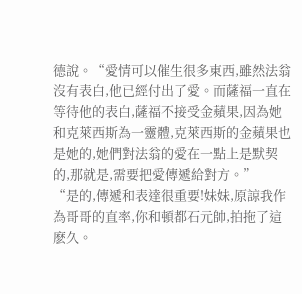德說。“愛情可以催生很多東西,雖然法翁沒有表白,他已經付出了愛。而薩福一直在等待他的表白,薩福不接受金蘋果,因為她和克萊西斯為一靈體,克萊西斯的金蘋果也是她的,她們對法翁的愛在一點上是默契的,那就是,需要把愛傳遞給對方。”
“是的,傳遞和表達很重要!妹妹,原諒我作為哥哥的直率,你和頓都石元帥,拍拖了這麽久。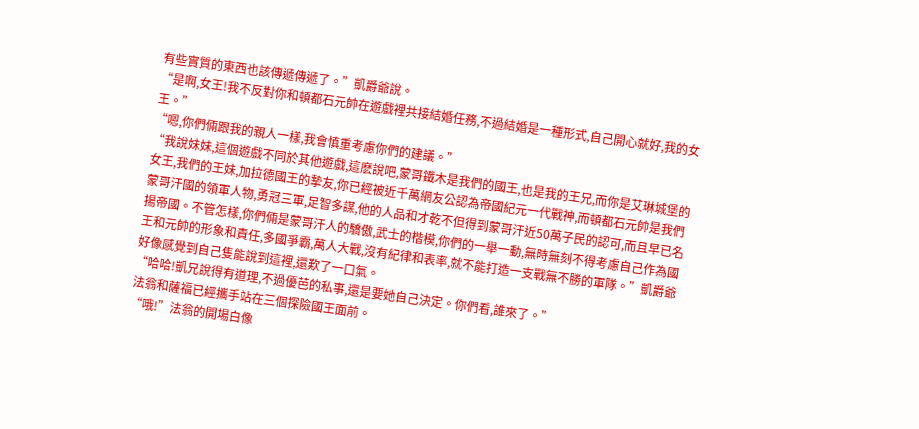有些實質的東西也該傳遞傳遞了。”凱爵爺說。
“是啊,女王!我不反對你和頓都石元帥在遊戲裡共接結婚任務,不過結婚是一種形式,自己開心就好,我的女王。”
“嗯,你們倆跟我的親人一樣,我會慎重考慮你們的建議。”
“我說妹妹,這個遊戲不同於其他遊戲,這麽說吧,蒙哥鐵木是我們的國王,也是我的王兄,而你是艾琳城堡的女王,我們的王妹,加拉德國王的摯友,你已經被近千萬網友公認為帝國紀元一代戰神,而頓都石元帥是我們蒙哥汗國的領軍人物,勇冠三軍,足智多謀,他的人品和才乾不但得到蒙哥汗近50萬子民的認可,而且早已名揚帝國。不管怎樣,你們倆是蒙哥汗人的驕傲,武士的楷模,你們的一舉一動,無時無刻不得考慮自己作為國王和元帥的形象和責任,多國爭霸,萬人大戰,沒有紀律和表率,就不能打造一支戰無不勝的軍隊。”凱爵爺好像感覺到自己隻能說到這裡,還歎了一口氣。
“哈哈!凱兄說得有道理,不過優芭的私事,還是要她自己決定。你們看,誰來了。”
法翁和薩福已經攜手站在三個探險國王面前。
“哦!”法翁的開場白像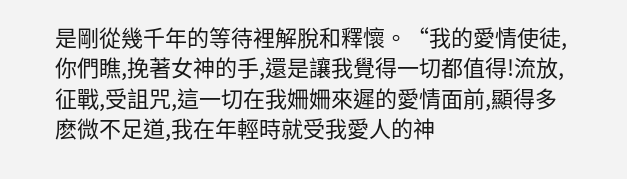是剛從幾千年的等待裡解脫和釋懷。“我的愛情使徒,你們瞧,挽著女神的手,還是讓我覺得一切都值得!流放,征戰,受詛咒,這一切在我姍姍來遲的愛情面前,顯得多麽微不足道,我在年輕時就受我愛人的神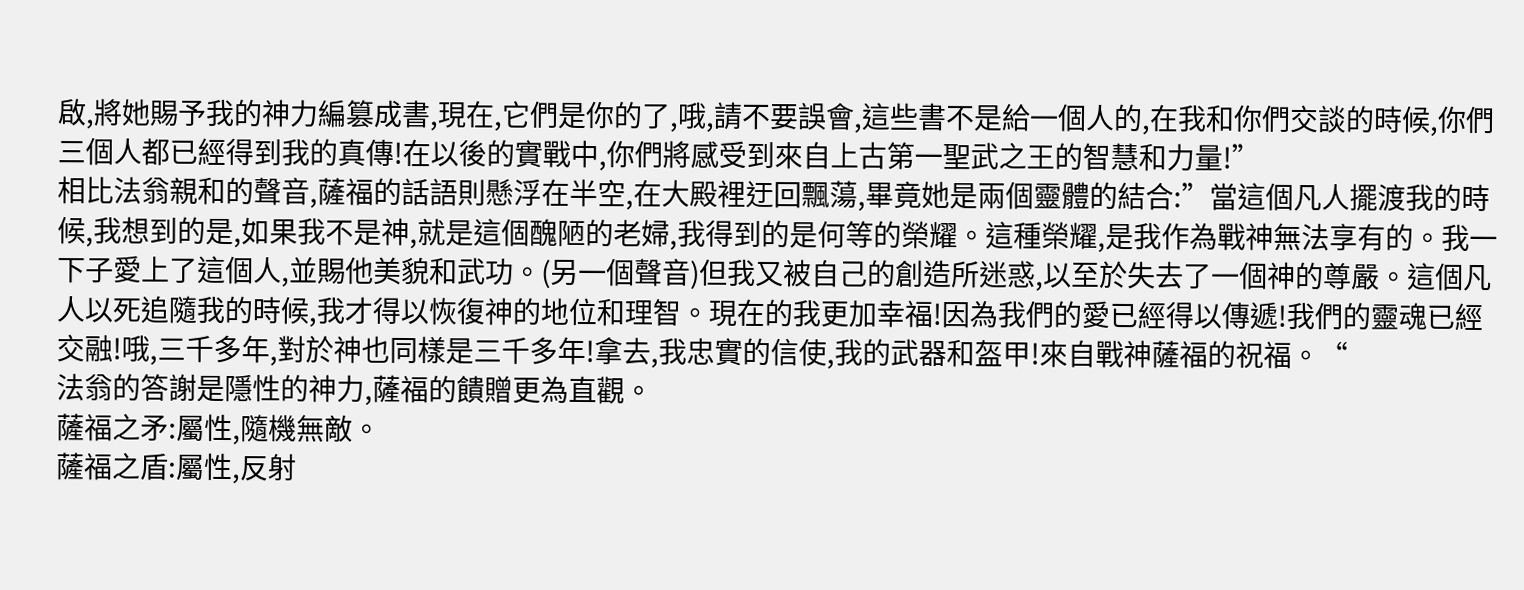啟,將她賜予我的神力編篡成書,現在,它們是你的了,哦,請不要誤會,這些書不是給一個人的,在我和你們交談的時候,你們三個人都已經得到我的真傳!在以後的實戰中,你們將感受到來自上古第一聖武之王的智慧和力量!”
相比法翁親和的聲音,薩福的話語則懸浮在半空,在大殿裡迂回飄蕩,畢竟她是兩個靈體的結合:”當這個凡人擺渡我的時候,我想到的是,如果我不是神,就是這個醜陋的老婦,我得到的是何等的榮耀。這種榮耀,是我作為戰神無法享有的。我一下子愛上了這個人,並賜他美貌和武功。(另一個聲音)但我又被自己的創造所迷惑,以至於失去了一個神的尊嚴。這個凡人以死追隨我的時候,我才得以恢復神的地位和理智。現在的我更加幸福!因為我們的愛已經得以傳遞!我們的靈魂已經交融!哦,三千多年,對於神也同樣是三千多年!拿去,我忠實的信使,我的武器和盔甲!來自戰神薩福的祝福。“
法翁的答謝是隱性的神力,薩福的饋贈更為直觀。
薩福之矛:屬性,隨機無敵。
薩福之盾:屬性,反射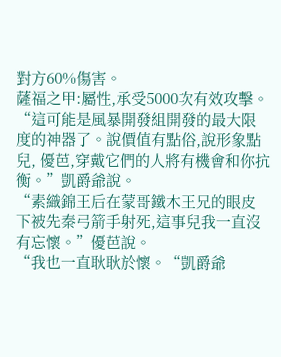對方60%傷害。
薩福之甲:屬性,承受5000次有效攻擊。
“這可能是風暴開發組開發的最大限度的神器了。說價值有點俗,說形象點兒, 優芭,穿戴它們的人將有機會和你抗衡。”凱爵爺說。
“素織錦王后在蒙哥鐵木王兄的眼皮下被先秦弓箭手射死,這事兒我一直沒有忘懷。”優芭說。
“我也一直耿耿於懷。“凱爵爺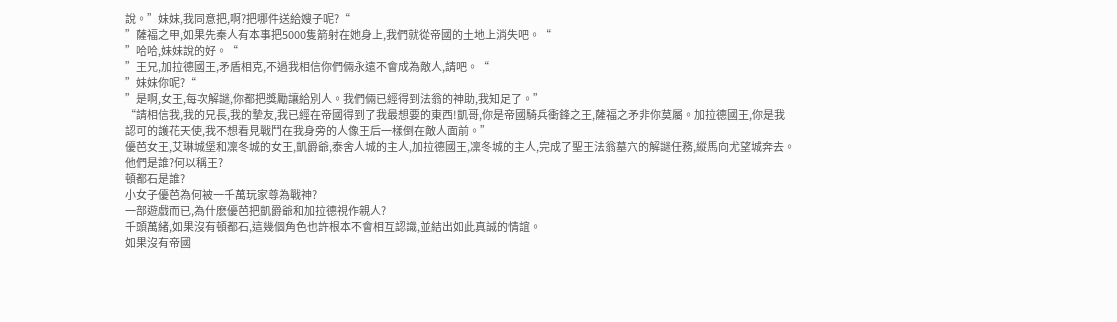說。”妹妹,我同意把,啊?把哪件送給嫂子呢?“
”薩福之甲,如果先秦人有本事把5000隻箭射在她身上,我們就從帝國的土地上消失吧。“
”哈哈,妹妹說的好。“
”王兄,加拉德國王,矛盾相克,不過我相信你們倆永遠不會成為敵人,請吧。“
”妹妹你呢?“
”是啊,女王,每次解謎,你都把獎勵讓給別人。我們倆已經得到法翁的神助,我知足了。”
“請相信我,我的兄長,我的摯友,我已經在帝國得到了我最想要的東西!凱哥,你是帝國騎兵衝鋒之王,薩福之矛非你莫屬。加拉德國王,你是我認可的護花天使,我不想看見戰鬥在我身旁的人像王后一樣倒在敵人面前。”
優芭女王,艾琳城堡和凜冬城的女王,凱爵爺,泰舍人城的主人,加拉德國王,凜冬城的主人,完成了聖王法翁墓穴的解謎任務,縱馬向尤望城奔去。
他們是誰?何以稱王?
頓都石是誰?
小女子優芭為何被一千萬玩家尊為戰神?
一部遊戲而已,為什麽優芭把凱爵爺和加拉德視作親人?
千頭萬緒,如果沒有頓都石,這幾個角色也許根本不會相互認識,並結出如此真誠的情誼。
如果沒有帝國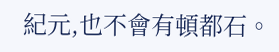紀元,也不會有頓都石。